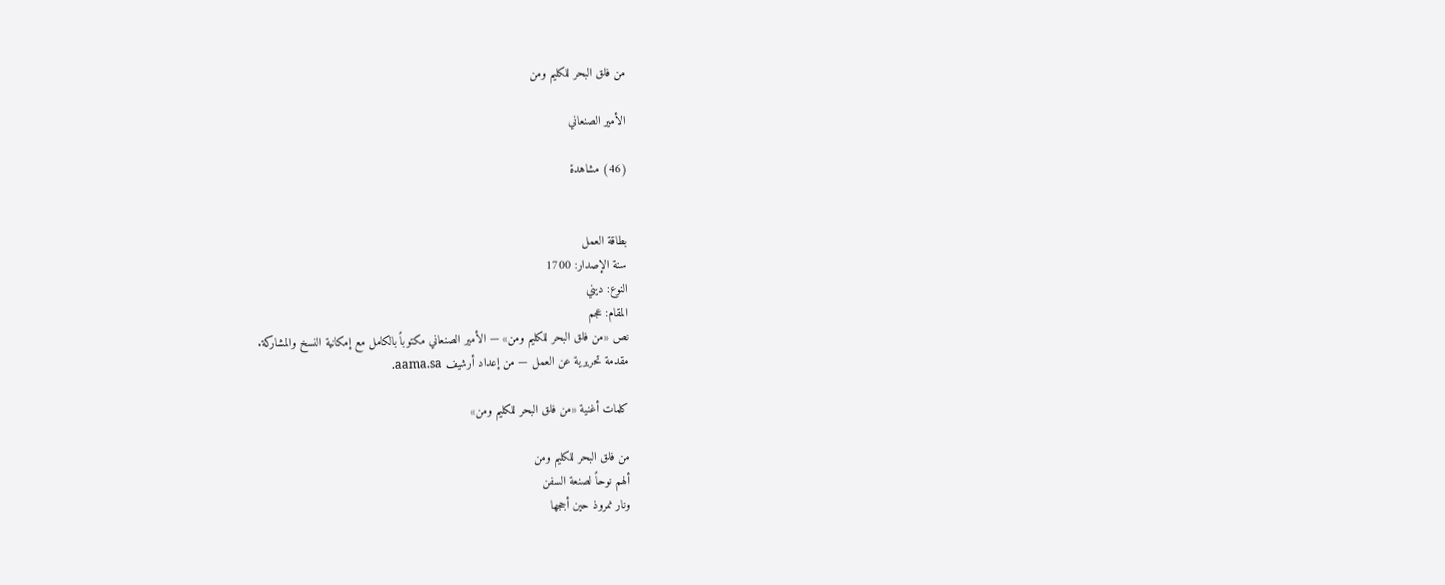من فلق البحر للكليم ومن

الأمير الصنعاني

(46) مشاهدة


بطاقة العمل
سنة الإصدار: 1700
النوع: ديني
المقام: عجم
نص «من فلق البحر للكليم ومن» — الأمير الصنعاني مكتوباً بالكامل مع إمكانية النسخ والمشاركة.
مقدمة تحريرية عن العمل — من إعداد أرشيف aama.sa.

كلمات أغنية «من فلق البحر للكليم ومن»

من فلق البحر للكليم ومن
ألهم نوحاً لصنعة السفن
ونار نمروذ حين أججها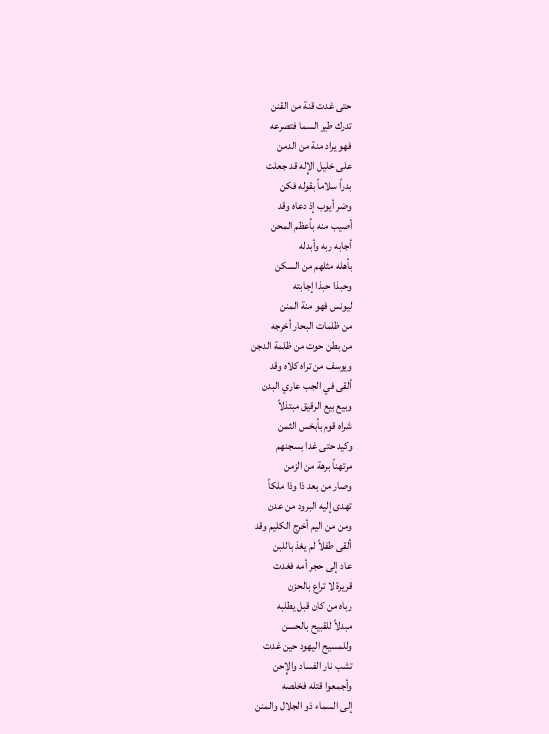حتى غدت قنة من القنن
تدرك طير السما فتصرعه
فهو يراد منة من الدمن
على خليل الإِله قد جعلت
بدراً سلاماً بقوله فكن
وضر أيوب إذ دعاه وقد
أصيب منه بأعظم المحن
أجابه ربه وأبدله
بأهله مثلهم من السكن
وحبذا حبذا إجابته
ليونس فهو منة المنن
من ظلمات البحار أخرجه
من بطن حوت من ظلمة الدجن
ويوسف من تراه كلاه وقد
ألقى في الجب عاري البدن
وبيع بيع الرقيق مبتذلاً
شراه قوم بأبخس الثمن
وكيد حتى غدا بسجنهم
مرتهناً برهة من الزمن
وصار من بعد ذا وذا ملكاً
تهدى إليه البرود من عدن
ومن من اليم أخرج الكليم وقد
ألقى طفلاً لم يغذ باللبن
عاد إلى حجر أمه فغدت
قريرة لا تراع بالحزن
رباه من كان قبل يطلبه
مبدلاً للقبيح بالحسن
وللمسيح اليهود حين غدت
تشب نار الفساد والإِحن
وأجمعوا قتله فخلصه
إلى السماء ذو الجلال والمنن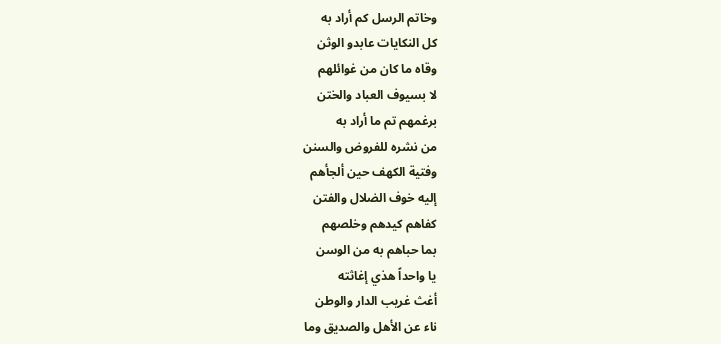وخاتم الرسل كم أراد به
كل النكايات عابدو الوثن
وقاه ما كان من غوائلهم
لا بسيوف العباد والختن
برغمهم تم ما أراد به
من نشره للفروض والسنن
وفتية الكهف حين ألجأهم
إليه خوف الضلال والفتن
كفاهم كيدهم وخلصهم
بما حباهم به من الوسن
يا واحداً هذي إغاثته
أغث غريب الدار والوطن
ناء عن الأهل والصديق وما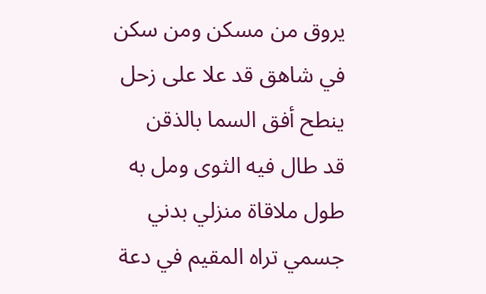يروق من مسكن ومن سكن
في شاهق قد علا على زحل
ينطح أفق السما بالذقن
قد طال فيه الثوى ومل به
طول ملاقاة منزلي بدني
جسمي تراه المقيم في دعة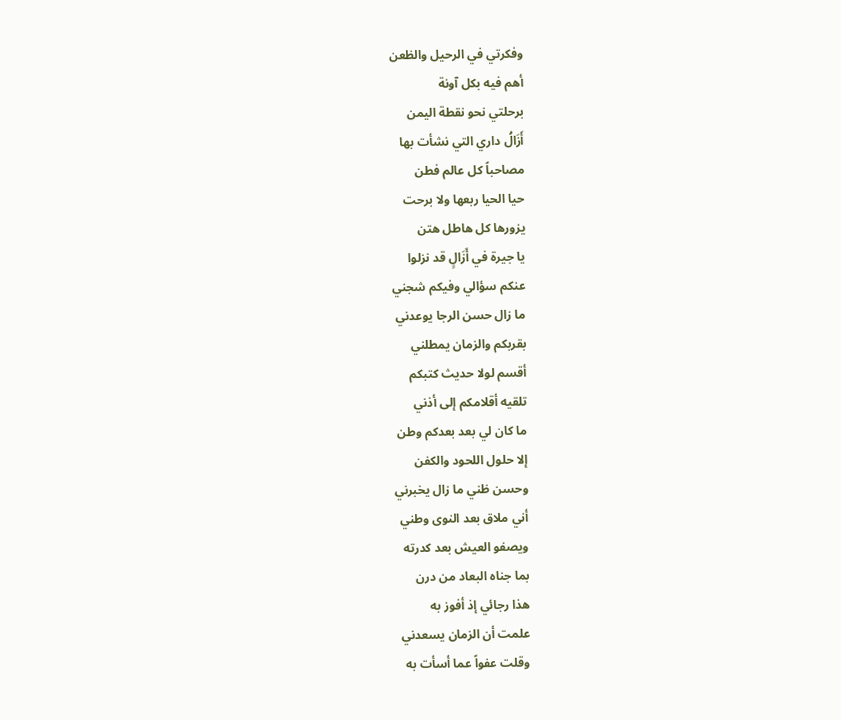وفكرتي في الرحيل والظعن
أهم فيه بكل آونة
برحلتي نحو نقطة اليمن
أَزَالُ داري التي نشأت بها
مصاحباً كل عالم فطن
حيا الحيا ربعها ولا برحت
يزورها كل هاطل هتن
يا جيرة في أَزَالٍ قد نزلوا
عنكم سؤالي وفيكم شجني
ما زال حسن الرجا يوعدني
بقربكم والزمان يمطلني
أقسم لولا حديث كتبكم
تلقيه أقلامكم إلى أذني
ما كان لي بعد بعدكم وطن
إلا حلول اللحود والكفن
وحسن ظني ما زال يخبرني
أني ملاق بعد النوى وطني
ويصفو العيش بعد كدرته
بما جناه البعاد من درن
هذا رجائي إذ أفوز به
علمت أن الزمان يسعدني
وقلت عفواً عما أسأت به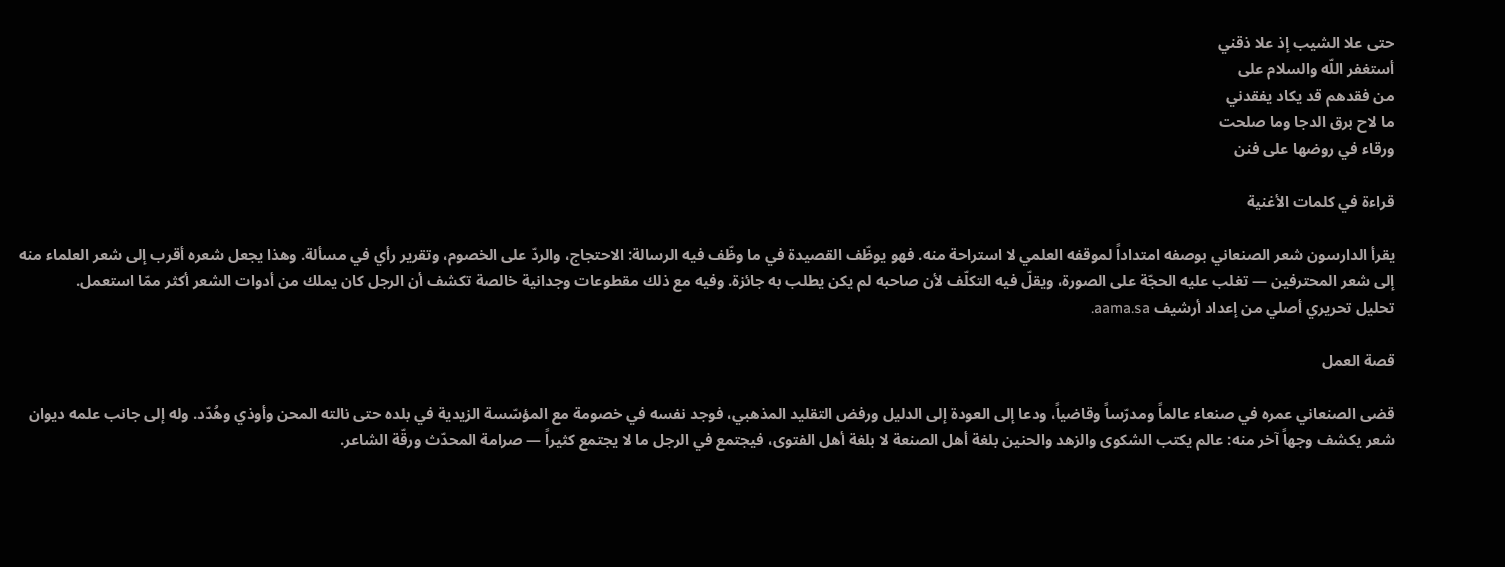حتى علا الشيب إذ علا ذقني
أستغفر اللّه والسلام على
من فقدهم قد يكاد يفقدني
ما لاح برق الدجا وما صلحت
ورقاء في روضها على فنن

قراءة في كلمات الأغنية

يقرأ الدارسون شعر الصنعاني بوصفه امتداداً لموقفه العلمي لا استراحة منه. فهو يوظّف القصيدة في ما وظّف فيه الرسالة: الاحتجاج، والردّ على الخصوم، وتقرير رأي في مسألة. وهذا يجعل شعره أقرب إلى شعر العلماء منه إلى شعر المحترفين — تغلب عليه الحجّة على الصورة، ويقلّ فيه التكلّف لأن صاحبه لم يكن يطلب به جائزة. وفيه مع ذلك مقطوعات وجدانية خالصة تكشف أن الرجل كان يملك من أدوات الشعر أكثر ممّا استعمل.
تحليل تحريري أصلي من إعداد أرشيف aama.sa.

قصة العمل

قضى الصنعاني عمره في صنعاء عالماً ومدرّساً وقاضياً، ودعا إلى العودة إلى الدليل ورفض التقليد المذهبي، فوجد نفسه في خصومة مع المؤسّسة الزيدية في بلده حتى نالته المحن وأوذي وهُدّد. وله إلى جانب علمه ديوان شعر يكشف وجهاً آخر منه: عالم يكتب الشكوى والزهد والحنين بلغة أهل الصنعة لا بلغة أهل الفتوى، فيجتمع في الرجل ما لا يجتمع كثيراً — صرامة المحدّث ورقّة الشاعر.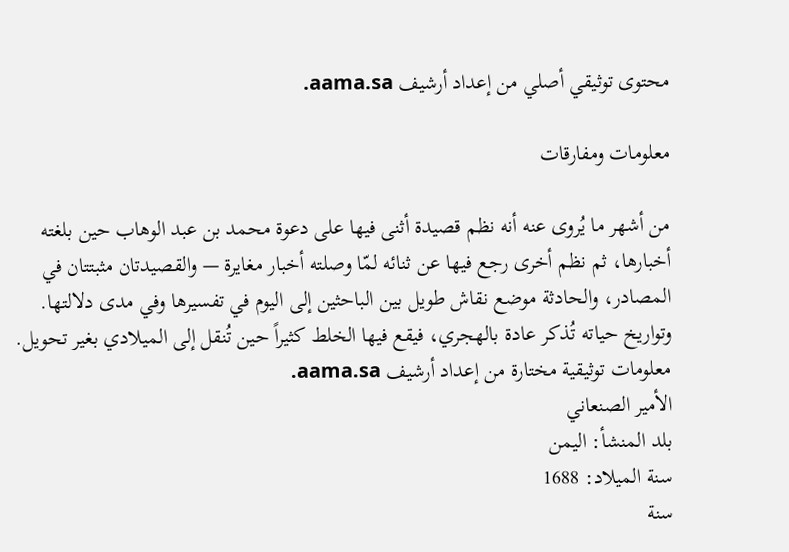محتوى توثيقي أصلي من إعداد أرشيف aama.sa.

معلومات ومفارقات

من أشهر ما يُروى عنه أنه نظم قصيدة أثنى فيها على دعوة محمد بن عبد الوهاب حين بلغته أخبارها، ثم نظم أخرى رجع فيها عن ثنائه لمّا وصلته أخبار مغايرة — والقصيدتان مثبتتان في المصادر، والحادثة موضع نقاش طويل بين الباحثين إلى اليوم في تفسيرها وفي مدى دلالتها. وتواريخ حياته تُذكر عادة بالهجري، فيقع فيها الخلط كثيراً حين تُنقل إلى الميلادي بغير تحويل.
معلومات توثيقية مختارة من إعداد أرشيف aama.sa.
الأمير الصنعاني
بلد المنشأ: اليمن
سنة الميلاد: 1688
سنة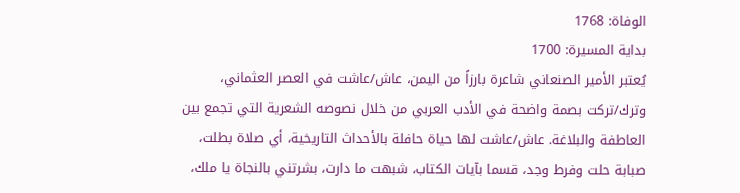الوفاة: 1768
بداية المسيرة: 1700
يُعتبر الأمير الصنعاني شاعرة بارزاً من اليمن، عاش/عاشت في العصر العثماني، وترك/تركت بصمة واضحة في الأدب العربي من خلال نصوصه الشعرية التي تجمع بين العاطفة والبلاغة. عاش/عاشت لها حياة حافلة بالأحداث التاريخية، أي صلاة بطلت، صبابة حلت وفرط وجد، قسما بآيات الكتاب، شبهت ما دارت، بشرتني بالنجاة يا ملك،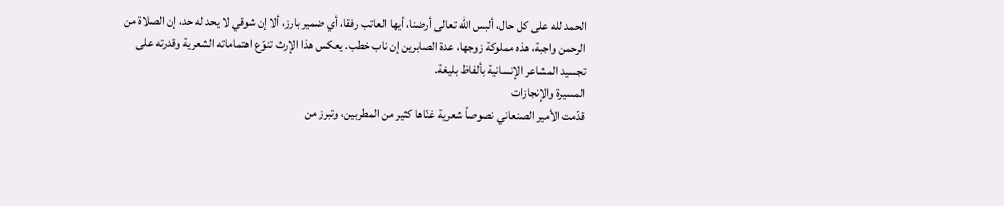الحمد لله على كل حال، ألبس الله تعالى أرضنا، أيها العاتب رفقا، أي ضمير بارز، ألا إن شوقي لا يحد له حد، إن الصلاة من الرحمن واجبة، هذه مملوكة زوجها، عدة الصابرين إن ناب خطب. يعكس هذا الإرث تنوّع اهتماماته الشعرية وقدرته على تجسيد المشاعر الإنسانية بألفاظ بليغة.
المسيرة والإنجازات
قدّمت الأمير الصنعاني نصوصاً شعرية غنّاها كثير من المطربين، وتبرز من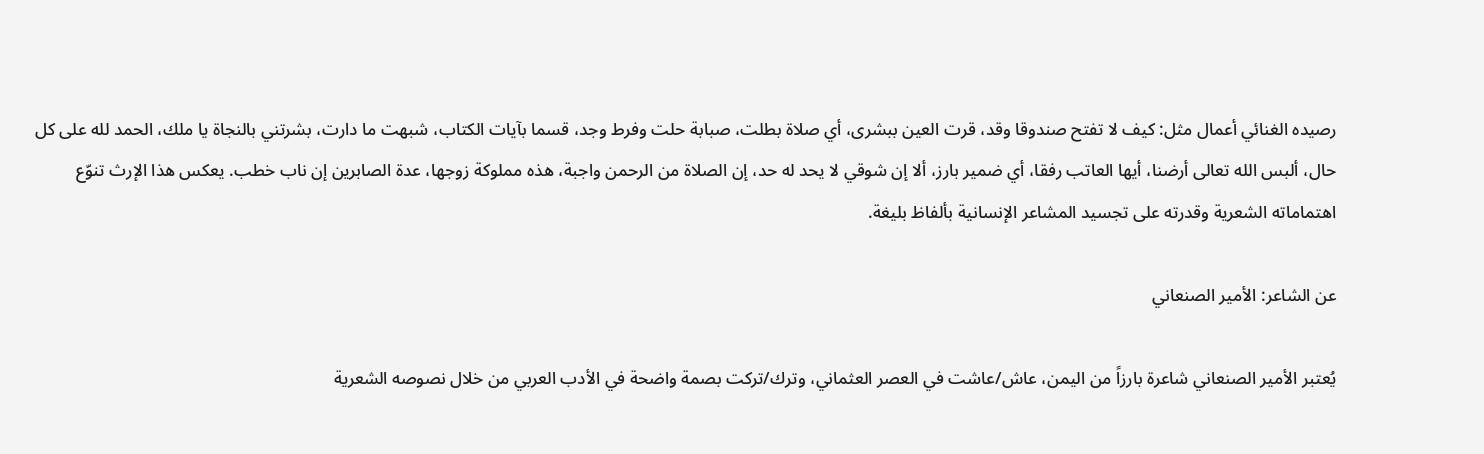رصيده الغنائي أعمال مثل: كيف لا تفتح صندوقا وقد، قرت العين ببشرى، أي صلاة بطلت، صبابة حلت وفرط وجد، قسما بآيات الكتاب، شبهت ما دارت، بشرتني بالنجاة يا ملك، الحمد لله على كل حال، ألبس الله تعالى أرضنا، أيها العاتب رفقا، أي ضمير بارز، ألا إن شوقي لا يحد له حد، إن الصلاة من الرحمن واجبة، هذه مملوكة زوجها، عدة الصابرين إن ناب خطب. يعكس هذا الإرث تنوّع اهتماماته الشعرية وقدرته على تجسيد المشاعر الإنسانية بألفاظ بليغة.

عن الشاعر: الأمير الصنعاني

يُعتبر الأمير الصنعاني شاعرة بارزاً من اليمن، عاش/عاشت في العصر العثماني، وترك/تركت بصمة واضحة في الأدب العربي من خلال نصوصه الشعرية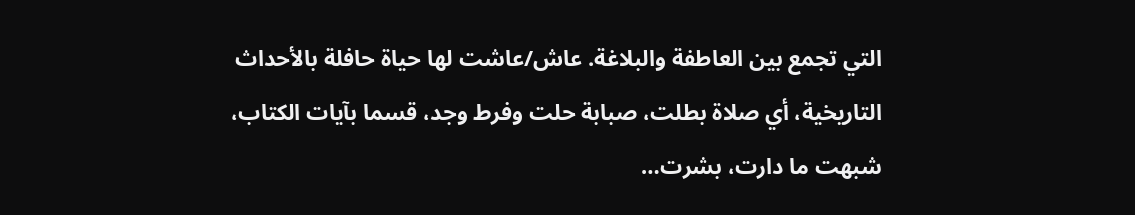التي تجمع بين العاطفة والبلاغة. عاش/عاشت لها حياة حافلة بالأحداث التاريخية، أي صلاة بطلت، صبابة حلت وفرط وجد، قسما بآيات الكتاب، شبهت ما دارت، بشرت…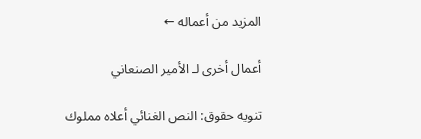المزيد من أعماله ←

أعمال أخرى لـ الأمير الصنعاني

تنويه حقوق: النص الغنائي أعلاه مملوك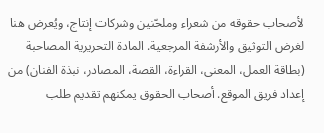لأصحاب حقوقه من شعراء وملحّنين وشركات إنتاج، ويُعرض هنا لغرض التوثيق والأرشفة المرجعية. المادة التحريرية المصاحبة (بطاقة العمل، المعنى، القراءة، القصة، المصادر، نبذة الفنان) من إعداد فريق الموقع. أصحاب الحقوق يمكنهم تقديم طلب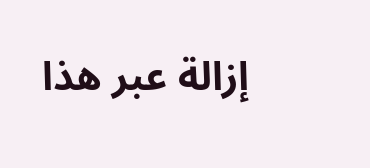إزالة عبر هذا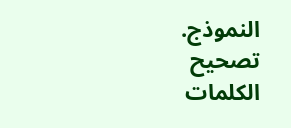النموذج.
تصحيح الكلمات